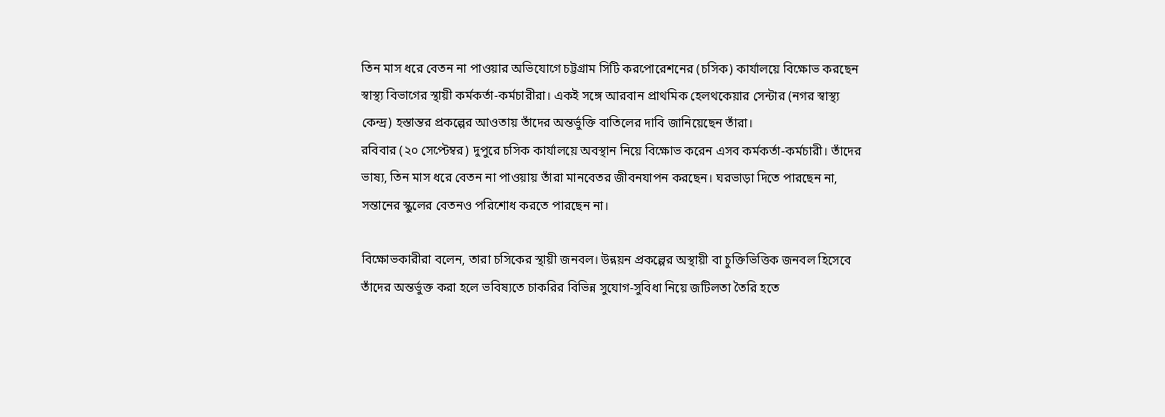তিন মাস ধরে বেতন না পাওয়ার অভিযোগে চট্টগ্রাম সিটি করপোরেশনের (চসিক) কার্যালয়ে বিক্ষোভ করছেন স্বাস্থ্য বিভাগের স্থায়ী কর্মকর্তা-কর্মচারীরা। একই সঙ্গে আরবান প্রাথমিক হেলথকেয়ার সেন্টার (নগর স্বাস্থ্য কেন্দ্র) হস্তান্তর প্রকল্পের আওতায় তাঁদের অন্তর্ভুক্তি বাতিলের দাবি জানিয়েছেন তাঁরা।
রবিবার (২০ সেপ্টেম্বর) দুপুরে চসিক কার্যালয়ে অবস্থান নিয়ে বিক্ষোভ করেন এসব কর্মকর্তা-কর্মচারী। তাঁদের ভাষ্য, তিন মাস ধরে বেতন না পাওয়ায় তাঁরা মানবেতর জীবনযাপন করছেন। ঘরভাড়া দিতে পারছেন না, সন্তানের স্কুলের বেতনও পরিশোধ করতে পারছেন না।

বিক্ষোভকারীরা বলেন, তারা চসিকের স্থায়ী জনবল। উন্নয়ন প্রকল্পের অস্থায়ী বা চুক্তিভিত্তিক জনবল হিসেবে তাঁদের অন্তর্ভুক্ত করা হলে ভবিষ্যতে চাকরির বিভিন্ন সুযোগ-সুবিধা নিয়ে জটিলতা তৈরি হতে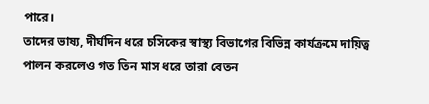পারে।
তাদের ভাষ্য, দীর্ঘদিন ধরে চসিকের স্বাস্থ্য বিভাগের বিভিন্ন কার্যক্রমে দায়িত্ব পালন করলেও গত তিন মাস ধরে তারা বেতন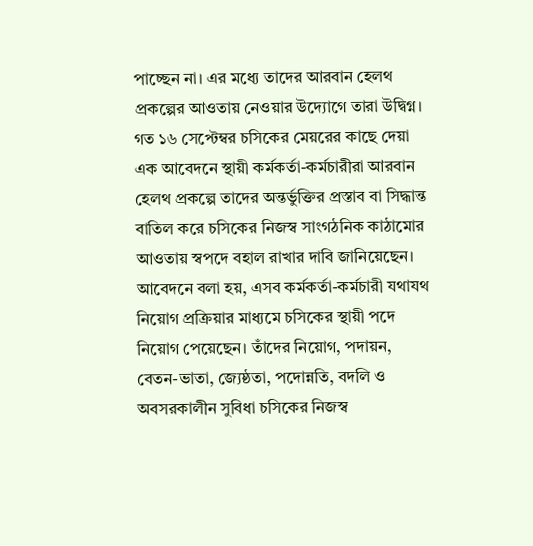পাচ্ছেন না। এর মধ্যে তাদের আরবান হেলথ প্রকল্পের আওতায় নেওয়ার উদ্যোগে তারা উদ্বিগ্ন।
গত ১৬ সেপ্টেম্বর চসিকের মেয়রের কাছে দেয়া এক আবেদনে স্থায়ী কর্মকর্তা-কর্মচারীরা আরবান হেলথ প্রকল্পে তাদের অন্তর্ভুক্তির প্রস্তাব বা সিদ্ধান্ত বাতিল করে চসিকের নিজস্ব সাংগঠনিক কাঠামোর আওতায় স্বপদে বহাল রাখার দাবি জানিয়েছেন।
আবেদনে বলা হয়, এসব কর্মকর্তা-কর্মচারী যথাযথ নিয়োগ প্রক্রিয়ার মাধ্যমে চসিকের স্থায়ী পদে নিয়োগ পেয়েছেন। তাঁদের নিয়োগ, পদায়ন, বেতন-ভাতা, জ্যেষ্ঠতা, পদোন্নতি, বদলি ও অবসরকালীন সুবিধা চসিকের নিজস্ব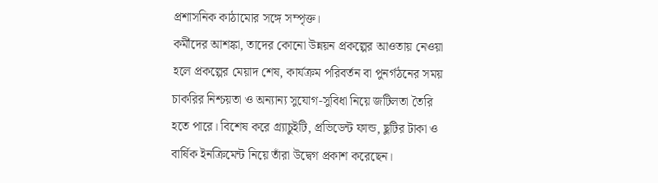প্রশাসনিক কাঠামোর সঙ্গে সম্পৃক্ত।
কর্মীদের আশঙ্কা, তাদের কোনো উন্নয়ন প্রকল্পের আওতায় নেওয়া হলে প্রকল্পের মেয়াদ শেষ, কার্যক্রম পরিবর্তন বা পুনর্গঠনের সময় চাকরির নিশ্চয়তা ও অন্যান্য সুযোগ-সুবিধা নিয়ে জটিলতা তৈরি হতে পারে। বিশেষ করে গ্র্যাচুইটি, প্রভিডেন্ট ফান্ড, ছুটির টাকা ও বার্ষিক ইনক্রিমেন্ট নিয়ে তাঁরা উদ্বেগ প্রকাশ করেছেন।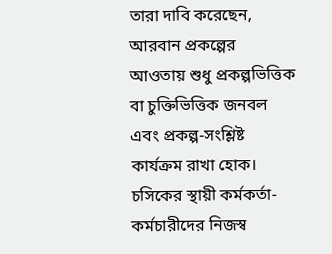তারা দাবি করেছেন, আরবান প্রকল্পের আওতায় শুধু প্রকল্পভিত্তিক বা চুক্তিভিত্তিক জনবল এবং প্রকল্প-সংশ্লিষ্ট কার্যক্রম রাখা হোক। চসিকের স্থায়ী কর্মকর্তা-কর্মচারীদের নিজস্ব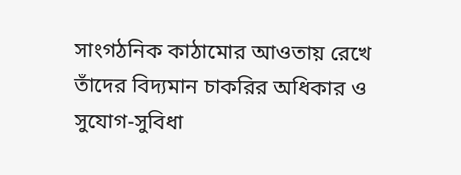সাংগঠনিক কাঠামোর আওতায় রেখে তাঁদের বিদ্যমান চাকরির অধিকার ও সুযোগ-সুবিধা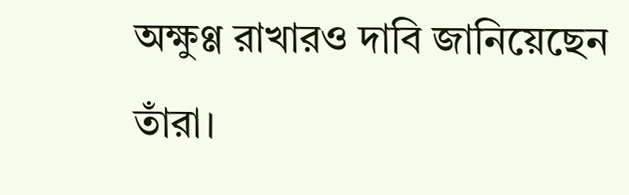অক্ষুণ্ণ রাখারও দাবি জানিয়েছেন তাঁরা।